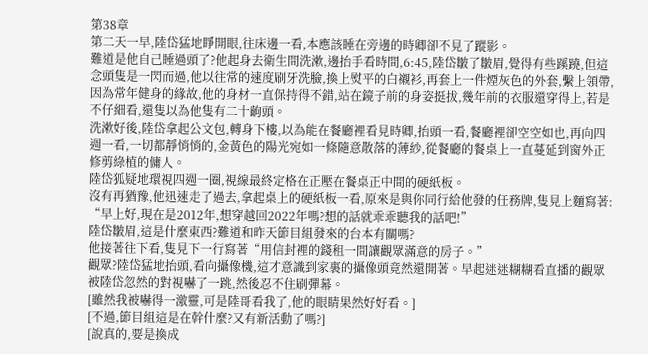第38章
第二天一早,陸岱猛地睜開眼,往床邊一看,本應該睡在旁邊的時卿卻不見了蹤影。
難道是他自己睡過頭了?他起身去衛生間洗漱,邊抬手看時間,6:45,陸岱皺了皺眉,覺得有些蹊蹺,但這念頭隻是一閃而過,他以往常的速度刷牙洗臉,換上熨平的白襯衫,再套上一件煙灰色的外套,繫上領帶,因為常年健身的緣故,他的身材一直保持得不錯,站在鏡子前的身姿挺拔,幾年前的衣服還穿得上,若是不仔細看,還隻以為他隻有二十齣頭。
洗漱好後,陸岱拿起公文包,轉身下樓,以為能在餐廳裡看見時卿,抬頭一看,餐廳裡卻空空如也,再向四週一看,一切都靜悄悄的,金黃色的陽光宛如一條隨意散落的薄紗,從餐廳的餐桌上一直蔓延到窗外正修剪綠植的傭人。
陸岱狐疑地環視四週一圈,視線最終定格在正壓在餐桌正中間的硬紙板。
沒有再猶豫,他迅速走了過去,拿起桌上的硬紙板一看,原來是與你同行給他發的任務牌,隻見上麵寫著:
“早上好,現在是2012年,想穿越回2022年嗎?想的話就乖乖聽我的話吧!”
陸岱皺眉,這是什麼東西?難道和昨天節目組發來的台本有關嗎?
他接著往下看,隻見下一行寫著“用信封裡的錢租一間讓觀眾滿意的房子。”
觀眾?陸岱猛地抬頭,看向攝像機,這才意識到家裏的攝像頭竟然還開著。早起迷迷糊糊看直播的觀眾被陸岱忽然的對視嚇了一跳,然後忍不住刷彈幕。
[雖然我被嚇得一激靈,可是陸哥看我了,他的眼睛果然好好看。]
[不過,節目組這是在幹什麼?又有新活動了嗎?]
[說真的,要是換成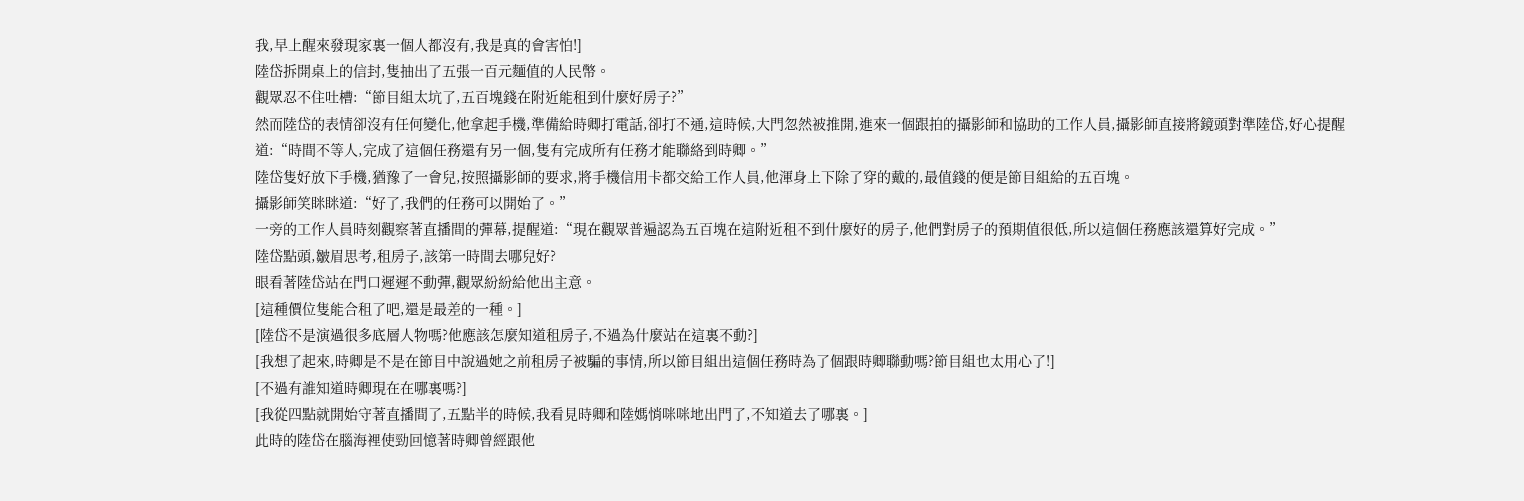我,早上醒來發現家裏一個人都沒有,我是真的會害怕!]
陸岱拆開桌上的信封,隻抽出了五張一百元麵值的人民幣。
觀眾忍不住吐槽:“節目組太坑了,五百塊錢在附近能租到什麼好房子?”
然而陸岱的表情卻沒有任何變化,他拿起手機,準備給時卿打電話,卻打不通,這時候,大門忽然被推開,進來一個跟拍的攝影師和協助的工作人員,攝影師直接將鏡頭對準陸岱,好心提醒道:“時間不等人,完成了這個任務還有另一個,隻有完成所有任務才能聯絡到時卿。”
陸岱隻好放下手機,猶豫了一會兒,按照攝影師的要求,將手機信用卡都交給工作人員,他渾身上下除了穿的戴的,最值錢的便是節目組給的五百塊。
攝影師笑眯眯道:“好了,我們的任務可以開始了。”
一旁的工作人員時刻觀察著直播間的彈幕,提醒道:“現在觀眾普遍認為五百塊在這附近租不到什麼好的房子,他們對房子的預期值很低,所以這個任務應該還算好完成。”
陸岱點頭,皺眉思考,租房子,該第一時間去哪兒好?
眼看著陸岱站在門口遲遲不動彈,觀眾紛紛給他出主意。
[這種價位隻能合租了吧,還是最差的一種。]
[陸岱不是演過很多底層人物嗎?他應該怎麼知道租房子,不過為什麼站在這裏不動?]
[我想了起來,時卿是不是在節目中說過她之前租房子被騙的事情,所以節目組出這個任務時為了個跟時卿聯動嗎?節目組也太用心了!]
[不過有誰知道時卿現在在哪裏嗎?]
[我從四點就開始守著直播間了,五點半的時候,我看見時卿和陸媽悄咪咪地出門了,不知道去了哪裏。]
此時的陸岱在腦海裡使勁回憶著時卿曾經跟他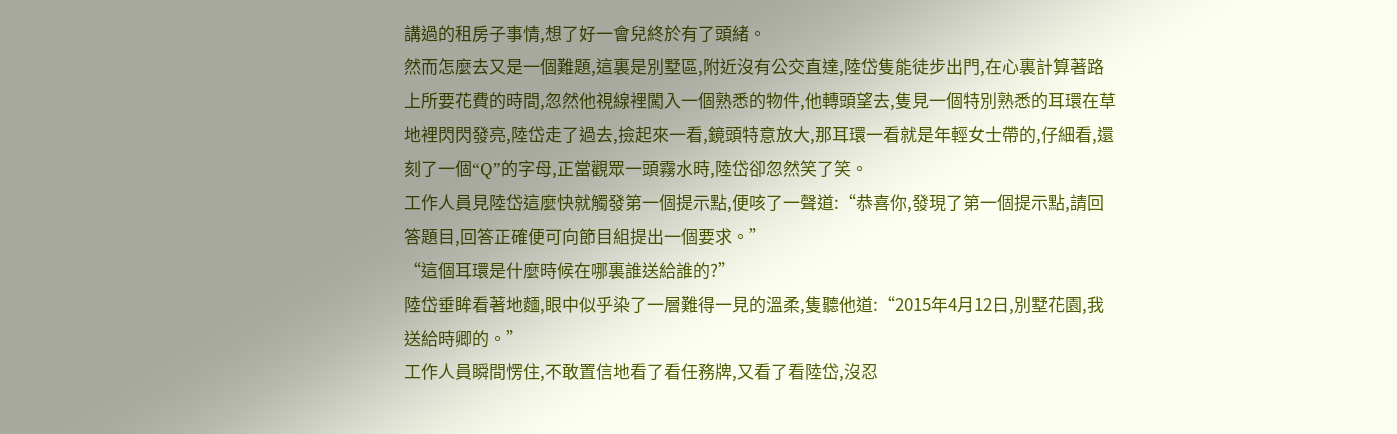講過的租房子事情,想了好一會兒終於有了頭緒。
然而怎麼去又是一個難題,這裏是別墅區,附近沒有公交直達,陸岱隻能徒步出門,在心裏計算著路上所要花費的時間,忽然他視線裡闖入一個熟悉的物件,他轉頭望去,隻見一個特別熟悉的耳環在草地裡閃閃發亮,陸岱走了過去,撿起來一看,鏡頭特意放大,那耳環一看就是年輕女士帶的,仔細看,還刻了一個“Q”的字母,正當觀眾一頭霧水時,陸岱卻忽然笑了笑。
工作人員見陸岱這麼快就觸發第一個提示點,便咳了一聲道:“恭喜你,發現了第一個提示點,請回答題目,回答正確便可向節目組提出一個要求。”
“這個耳環是什麼時候在哪裏誰送給誰的?”
陸岱垂眸看著地麵,眼中似乎染了一層難得一見的溫柔,隻聽他道:“2015年4月12日,別墅花園,我送給時卿的。”
工作人員瞬間愣住,不敢置信地看了看任務牌,又看了看陸岱,沒忍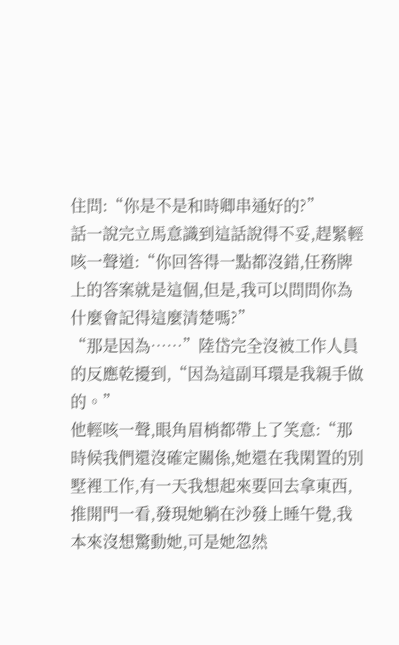住問:“你是不是和時卿串通好的?”
話一說完立馬意識到這話說得不妥,趕緊輕咳一聲道:“你回答得一點都沒錯,任務牌上的答案就是這個,但是,我可以問問你為什麼會記得這麼清楚嗎?”
“那是因為……”陸岱完全沒被工作人員的反應乾擾到,“因為這副耳環是我親手做的。”
他輕咳一聲,眼角眉梢都帶上了笑意:“那時候我們還沒確定關係,她還在我閑置的別墅裡工作,有一天我想起來要回去拿東西,推開門一看,發現她躺在沙發上睡午覺,我本來沒想驚動她,可是她忽然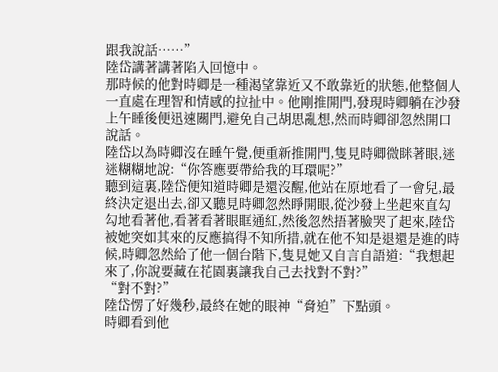跟我說話……”
陸岱講著講著陷入回憶中。
那時候的他對時卿是一種渴望靠近又不敢靠近的狀態,他整個人一直處在理智和情感的拉扯中。他剛推開門,發現時卿躺在沙發上午睡後便迅速關門,避免自己胡思亂想,然而時卿卻忽然開口說話。
陸岱以為時卿沒在睡午覺,便重新推開門,隻見時卿微眯著眼,迷迷糊糊地說:“你答應要帶給我的耳環呢?”
聽到這裏,陸岱便知道時卿是還沒醒,他站在原地看了一會兒,最終決定退出去,卻又聽見時卿忽然睜開眼,從沙發上坐起來直勾勾地看著他,看著看著眼眶通紅,然後忽然捂著臉哭了起來,陸岱被她突如其來的反應搞得不知所措,就在他不知是退還是進的時候,時卿忽然給了他一個台階下,隻見她又自言自語道:“我想起來了,你說要藏在花園裏讓我自己去找對不對?”
“對不對?”
陸岱愣了好幾秒,最終在她的眼神“脅迫”下點頭。
時卿看到他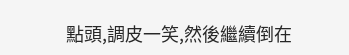點頭,調皮一笑,然後繼續倒在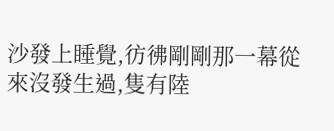沙發上睡覺,彷彿剛剛那一幕從來沒發生過,隻有陸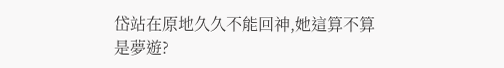岱站在原地久久不能回神,她這算不算是夢遊?